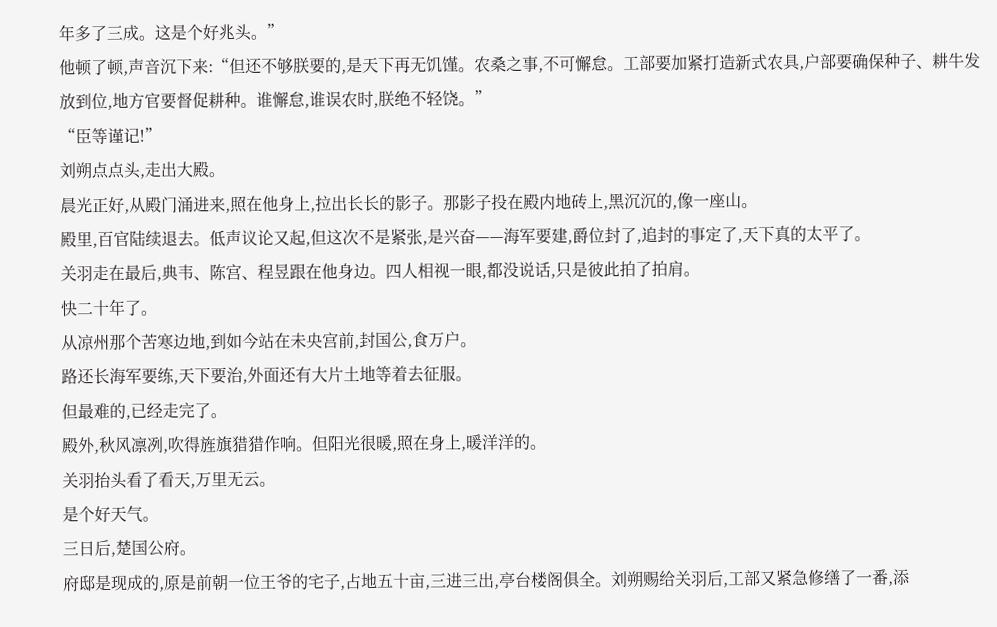年多了三成。这是个好兆头。”
他顿了顿,声音沉下来:“但还不够朕要的,是天下再无饥馑。农桑之事,不可懈怠。工部要加紧打造新式农具,户部要确保种子、耕牛发放到位,地方官要督促耕种。谁懈怠,谁误农时,朕绝不轻饶。”
“臣等谨记!”
刘朔点点头,走出大殿。
晨光正好,从殿门涌进来,照在他身上,拉出长长的影子。那影子投在殿内地砖上,黑沉沉的,像一座山。
殿里,百官陆续退去。低声议论又起,但这次不是紧张,是兴奋——海军要建,爵位封了,追封的事定了,天下真的太平了。
关羽走在最后,典韦、陈宫、程昱跟在他身边。四人相视一眼,都没说话,只是彼此拍了拍肩。
快二十年了。
从凉州那个苦寒边地,到如今站在未央宫前,封国公,食万户。
路还长海军要练,天下要治,外面还有大片土地等着去征服。
但最难的,已经走完了。
殿外,秋风凛冽,吹得旌旗猎猎作响。但阳光很暖,照在身上,暖洋洋的。
关羽抬头看了看天,万里无云。
是个好天气。
三日后,楚国公府。
府邸是现成的,原是前朝一位王爷的宅子,占地五十亩,三进三出,亭台楼阁俱全。刘朔赐给关羽后,工部又紧急修缮了一番,添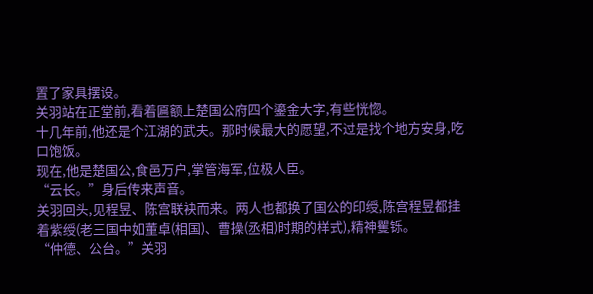置了家具摆设。
关羽站在正堂前,看着匾额上楚国公府四个鎏金大字,有些恍惚。
十几年前,他还是个江湖的武夫。那时候最大的愿望,不过是找个地方安身,吃口饱饭。
现在,他是楚国公,食邑万户,掌管海军,位极人臣。
“云长。”身后传来声音。
关羽回头,见程昱、陈宫联袂而来。两人也都换了国公的印绶,陈宫程昱都挂着紫绶(老三国中如董卓(相国)、曹操(丞相)时期的样式),精神矍铄。
“仲德、公台。”关羽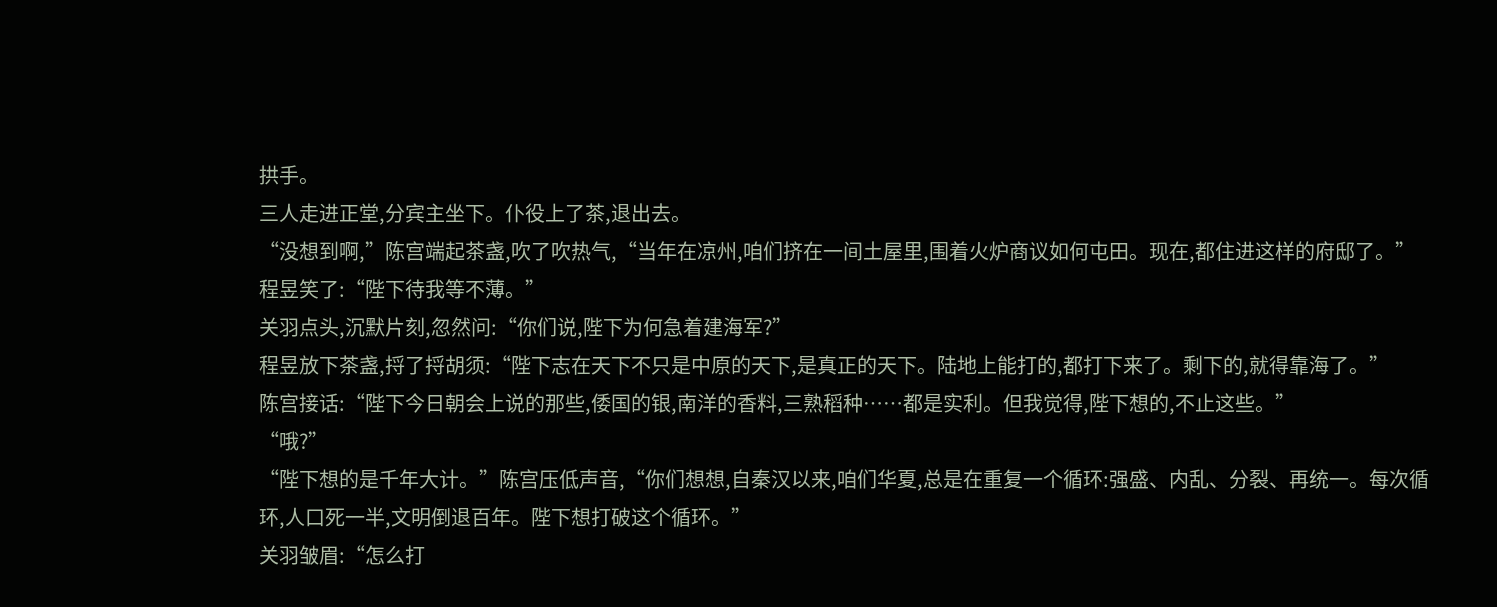拱手。
三人走进正堂,分宾主坐下。仆役上了茶,退出去。
“没想到啊,”陈宫端起茶盏,吹了吹热气,“当年在凉州,咱们挤在一间土屋里,围着火炉商议如何屯田。现在,都住进这样的府邸了。”
程昱笑了:“陛下待我等不薄。”
关羽点头,沉默片刻,忽然问:“你们说,陛下为何急着建海军?”
程昱放下茶盏,捋了捋胡须:“陛下志在天下不只是中原的天下,是真正的天下。陆地上能打的,都打下来了。剩下的,就得靠海了。”
陈宫接话:“陛下今日朝会上说的那些,倭国的银,南洋的香料,三熟稻种……都是实利。但我觉得,陛下想的,不止这些。”
“哦?”
“陛下想的是千年大计。”陈宫压低声音,“你们想想,自秦汉以来,咱们华夏,总是在重复一个循环:强盛、内乱、分裂、再统一。每次循环,人口死一半,文明倒退百年。陛下想打破这个循环。”
关羽皱眉:“怎么打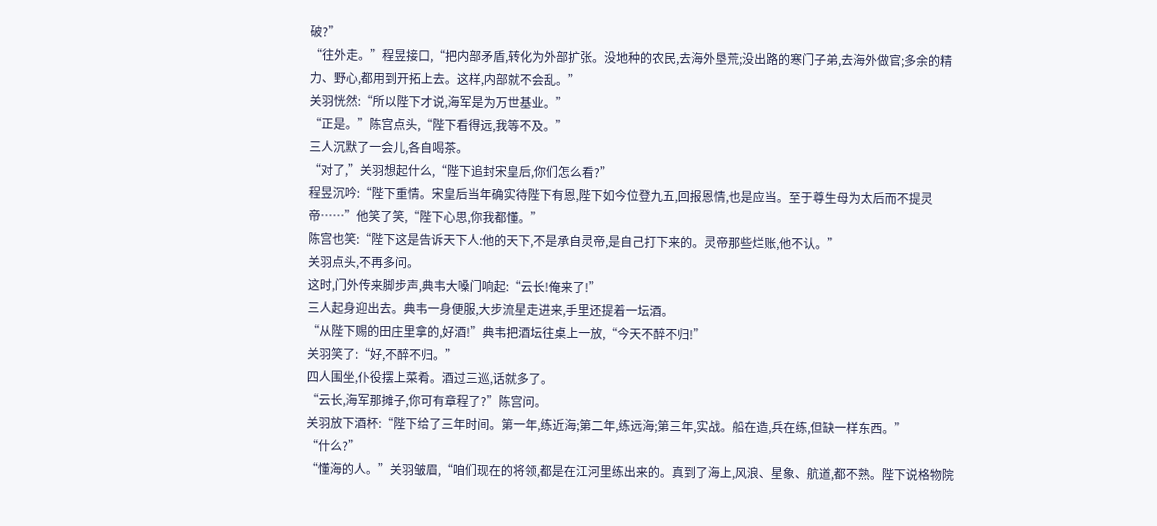破?”
“往外走。”程昱接口,“把内部矛盾,转化为外部扩张。没地种的农民,去海外垦荒;没出路的寒门子弟,去海外做官;多余的精力、野心,都用到开拓上去。这样,内部就不会乱。”
关羽恍然:“所以陛下才说,海军是为万世基业。”
“正是。”陈宫点头,“陛下看得远,我等不及。”
三人沉默了一会儿,各自喝茶。
“对了,”关羽想起什么,“陛下追封宋皇后,你们怎么看?”
程昱沉吟:“陛下重情。宋皇后当年确实待陛下有恩,陛下如今位登九五,回报恩情,也是应当。至于尊生母为太后而不提灵帝……”他笑了笑,“陛下心思,你我都懂。”
陈宫也笑:“陛下这是告诉天下人:他的天下,不是承自灵帝,是自己打下来的。灵帝那些烂账,他不认。”
关羽点头,不再多问。
这时,门外传来脚步声,典韦大嗓门响起:“云长!俺来了!”
三人起身迎出去。典韦一身便服,大步流星走进来,手里还提着一坛酒。
“从陛下赐的田庄里拿的,好酒!”典韦把酒坛往桌上一放,“今天不醉不归!”
关羽笑了:“好,不醉不归。”
四人围坐,仆役摆上菜肴。酒过三巡,话就多了。
“云长,海军那摊子,你可有章程了?”陈宫问。
关羽放下酒杯:“陛下给了三年时间。第一年,练近海;第二年,练远海;第三年,实战。船在造,兵在练,但缺一样东西。”
“什么?”
“懂海的人。”关羽皱眉,“咱们现在的将领,都是在江河里练出来的。真到了海上,风浪、星象、航道,都不熟。陛下说格物院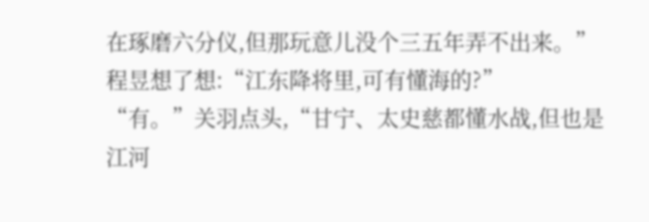在琢磨六分仪,但那玩意儿没个三五年弄不出来。”
程昱想了想:“江东降将里,可有懂海的?”
“有。”关羽点头,“甘宁、太史慈都懂水战,但也是江河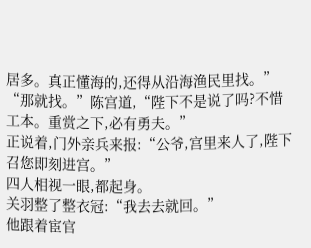居多。真正懂海的,还得从沿海渔民里找。”
“那就找。”陈宫道,“陛下不是说了吗?不惜工本。重赏之下,必有勇夫。”
正说着,门外亲兵来报:“公爷,宫里来人了,陛下召您即刻进宫。”
四人相视一眼,都起身。
关羽整了整衣冠:“我去去就回。”
他跟着宦官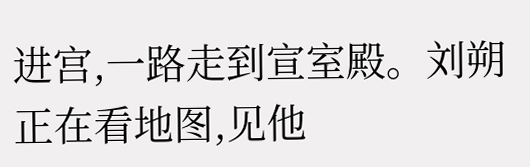进宫,一路走到宣室殿。刘朔正在看地图,见他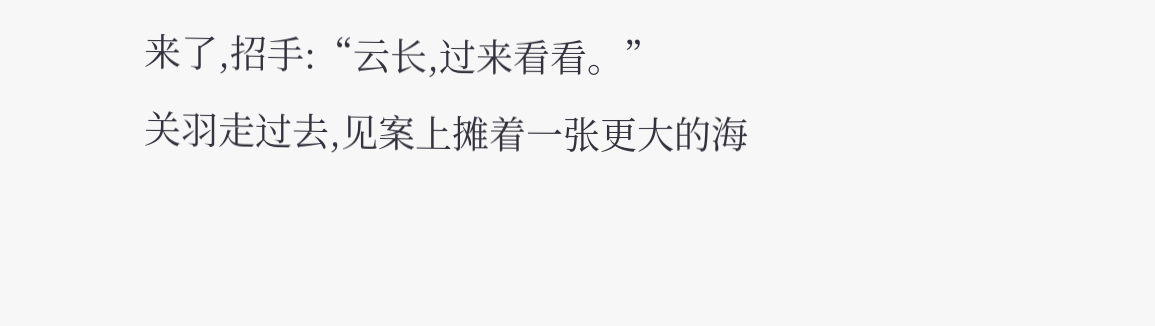来了,招手:“云长,过来看看。”
关羽走过去,见案上摊着一张更大的海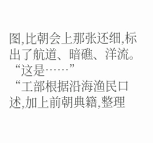图,比朝会上那张还细,标出了航道、暗礁、洋流。
“这是……”
“工部根据沿海渔民口述,加上前朝典籍,整理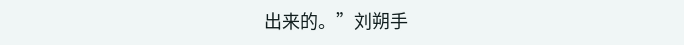出来的。”刘朔手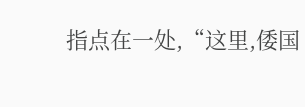指点在一处,“这里,倭国